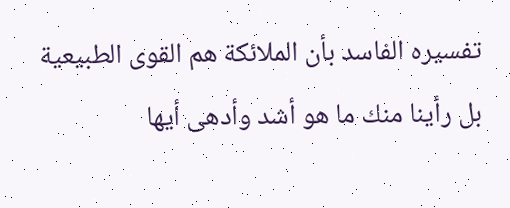تفسيره الفاسد بأن الملائكة هم القوى الطبيعية
بل رأينا منك ما هو أشد وأدهى أيها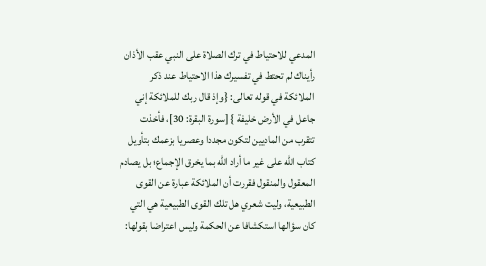المدعي للاحتياط في ترك الصلاة على النبي عقب الأذان رأيناك لم تحتط في تفسيرك هذا الاحتياط عند ذكر الملائكة في قوله تعالى: {وإذ قال ربك للملائكة إني جاعل في الأرض خليفة } [سورة البقرة: 30]، فأخذت تتقرب من الماديين لتكون مجددا وعصريا بزعمك بتأويل كتاب الله على غير ما أراد الله بما يخرق الإجماع؛ بل يصادم المعقول والمنقول فقررت أن الملائكة عبارة عن القوى الطبيعية، وليت شعري هل تلك القوى الطبيعية هي التي كان سؤالها استكشافا عن الحكمة وليس اعتراضا بقولها: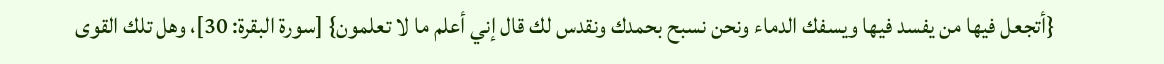{أتجعل فيها من يفسد فيها ويسفك الدماء ونحن نسبح بحمدك ونقدس لك قال إني أعلم ما لا تعلمون} [سورة البقرة: 30]، وهل تلك القوى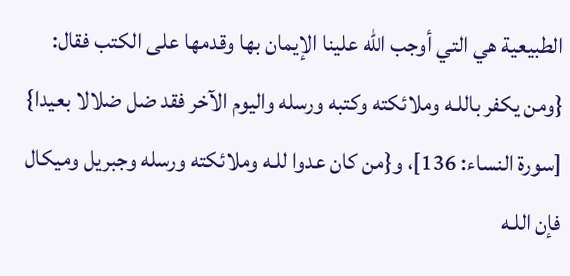الطبيعية هي التي أوجب الله علينا الإيمان بها وقدمها على الكتب فقال: {ومن يكفر باللـه وملائكته وكتبه ورسله واليوم الآخر فقد ضل ضلالا بعيدا} [سورة النساء: 136]، و{من كان عدوا للـه وملائكته ورسله وجبريل وميكال فإن اللـه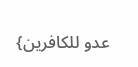عدو للكافرين}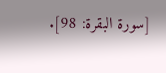[سورة البقرة: 98].